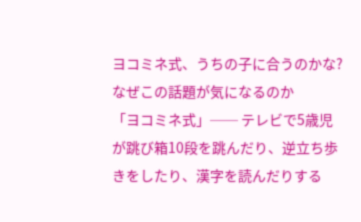ヨコミネ式、うちの子に合うのかな?
なぜこの話題が気になるのか
「ヨコミネ式」── テレビで5歳児が跳び箱10段を跳んだり、逆立ち歩きをしたり、漢字を読んだりする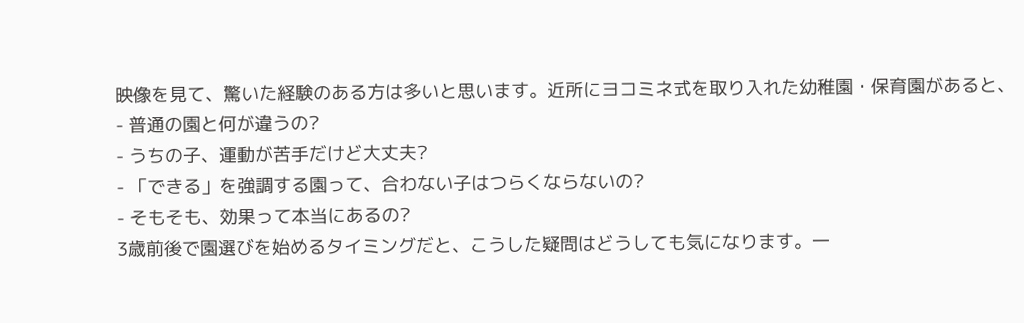映像を見て、驚いた経験のある方は多いと思います。近所にヨコミネ式を取り入れた幼稚園・保育園があると、
- 普通の園と何が違うの?
- うちの子、運動が苦手だけど大丈夫?
- 「できる」を強調する園って、合わない子はつらくならないの?
- そもそも、効果って本当にあるの?
3歳前後で園選びを始めるタイミングだと、こうした疑問はどうしても気になります。一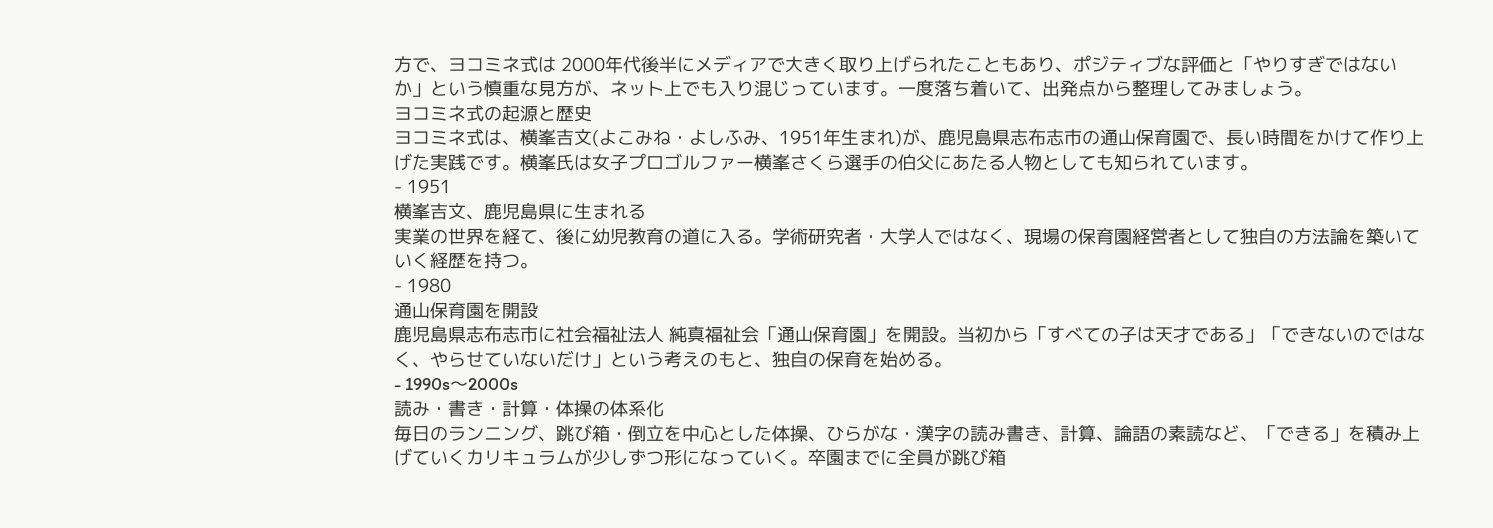方で、ヨコミネ式は 2000年代後半にメディアで大きく取り上げられたこともあり、ポジティブな評価と「やりすぎではないか」という慎重な見方が、ネット上でも入り混じっています。一度落ち着いて、出発点から整理してみましょう。
ヨコミネ式の起源と歴史
ヨコミネ式は、横峯吉文(よこみね・よしふみ、1951年生まれ)が、鹿児島県志布志市の通山保育園で、長い時間をかけて作り上げた実践です。横峯氏は女子プロゴルファー横峯さくら選手の伯父にあたる人物としても知られています。
- 1951
横峯吉文、鹿児島県に生まれる
実業の世界を経て、後に幼児教育の道に入る。学術研究者・大学人ではなく、現場の保育園経営者として独自の方法論を築いていく経歴を持つ。
- 1980
通山保育園を開設
鹿児島県志布志市に社会福祉法人 純真福祉会「通山保育園」を開設。当初から「すべての子は天才である」「できないのではなく、やらせていないだけ」という考えのもと、独自の保育を始める。
- 1990s〜2000s
読み・書き・計算・体操の体系化
毎日のランニング、跳び箱・倒立を中心とした体操、ひらがな・漢字の読み書き、計算、論語の素読など、「できる」を積み上げていくカリキュラムが少しずつ形になっていく。卒園までに全員が跳び箱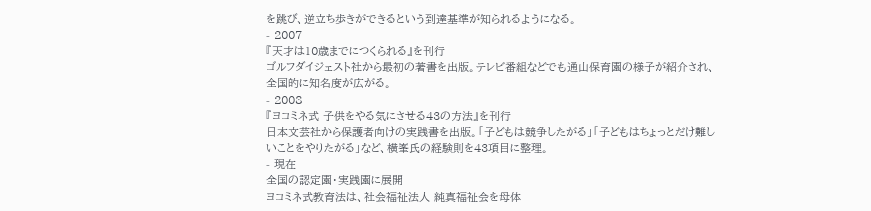を跳び、逆立ち歩きができるという到達基準が知られるようになる。
- 2007
『天才は10歳までにつくられる』を刊行
ゴルフダイジェスト社から最初の著書を出版。テレビ番組などでも通山保育園の様子が紹介され、全国的に知名度が広がる。
- 2008
『ヨコミネ式 子供をやる気にさせる43の方法』を刊行
日本文芸社から保護者向けの実践書を出版。「子どもは競争したがる」「子どもはちょっとだけ難しいことをやりたがる」など、横峯氏の経験則を43項目に整理。
- 現在
全国の認定園・実践園に展開
ヨコミネ式教育法は、社会福祉法人 純真福祉会を母体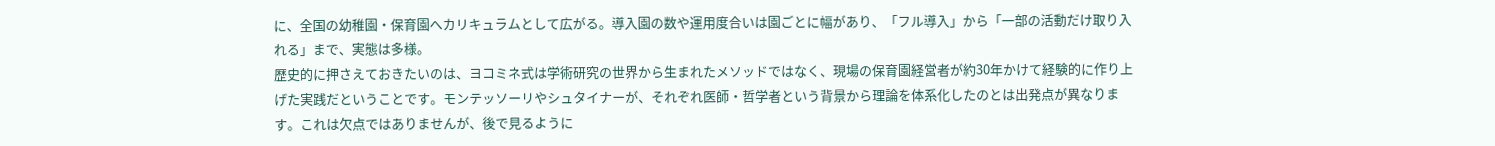に、全国の幼稚園・保育園へカリキュラムとして広がる。導入園の数や運用度合いは園ごとに幅があり、「フル導入」から「一部の活動だけ取り入れる」まで、実態は多様。
歴史的に押さえておきたいのは、ヨコミネ式は学術研究の世界から生まれたメソッドではなく、現場の保育園経営者が約30年かけて経験的に作り上げた実践だということです。モンテッソーリやシュタイナーが、それぞれ医師・哲学者という背景から理論を体系化したのとは出発点が異なります。これは欠点ではありませんが、後で見るように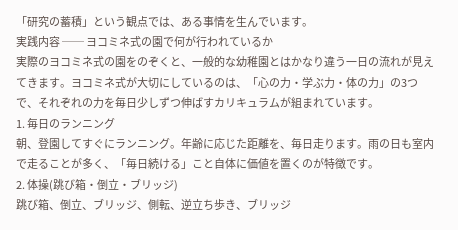「研究の蓄積」という観点では、ある事情を生んでいます。
実践内容 ── ヨコミネ式の園で何が行われているか
実際のヨコミネ式の園をのぞくと、一般的な幼稚園とはかなり違う一日の流れが見えてきます。ヨコミネ式が大切にしているのは、「心の力・学ぶ力・体の力」の3つで、それぞれの力を毎日少しずつ伸ばすカリキュラムが組まれています。
1. 毎日のランニング
朝、登園してすぐにランニング。年齢に応じた距離を、毎日走ります。雨の日も室内で走ることが多く、「毎日続ける」こと自体に価値を置くのが特徴です。
2. 体操(跳び箱・倒立・ブリッジ)
跳び箱、倒立、ブリッジ、側転、逆立ち歩き、ブリッジ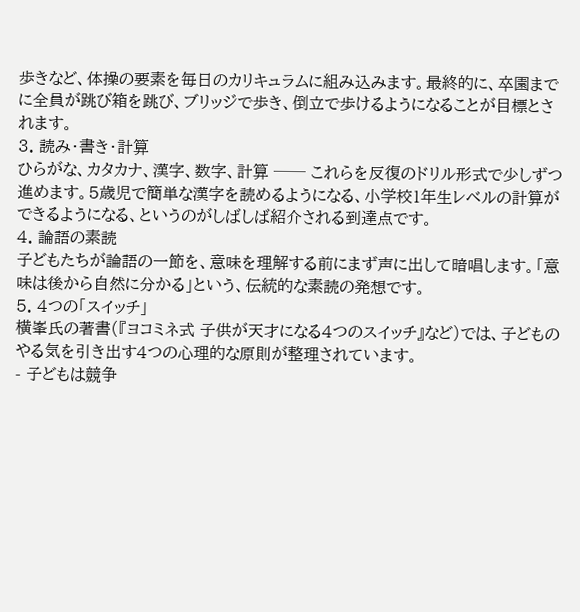歩きなど、体操の要素を毎日のカリキュラムに組み込みます。最終的に、卒園までに全員が跳び箱を跳び、ブリッジで歩き、倒立で歩けるようになることが目標とされます。
3. 読み・書き・計算
ひらがな、カタカナ、漢字、数字、計算 ── これらを反復のドリル形式で少しずつ進めます。5歳児で簡単な漢字を読めるようになる、小学校1年生レベルの計算ができるようになる、というのがしばしば紹介される到達点です。
4. 論語の素読
子どもたちが論語の一節を、意味を理解する前にまず声に出して暗唱します。「意味は後から自然に分かる」という、伝統的な素読の発想です。
5. 4つの「スイッチ」
横峯氏の著書(『ヨコミネ式 子供が天才になる4つのスイッチ』など)では、子どものやる気を引き出す4つの心理的な原則が整理されています。
- 子どもは競争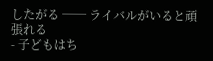したがる ── ライバルがいると頑張れる
- 子どもはち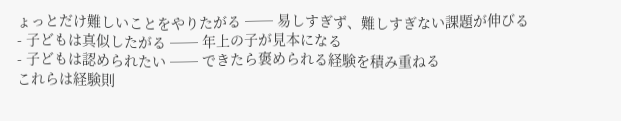ょっとだけ難しいことをやりたがる ── 易しすぎず、難しすぎない課題が伸びる
- 子どもは真似したがる ── 年上の子が見本になる
- 子どもは認められたい ── できたら褒められる経験を積み重ねる
これらは経験則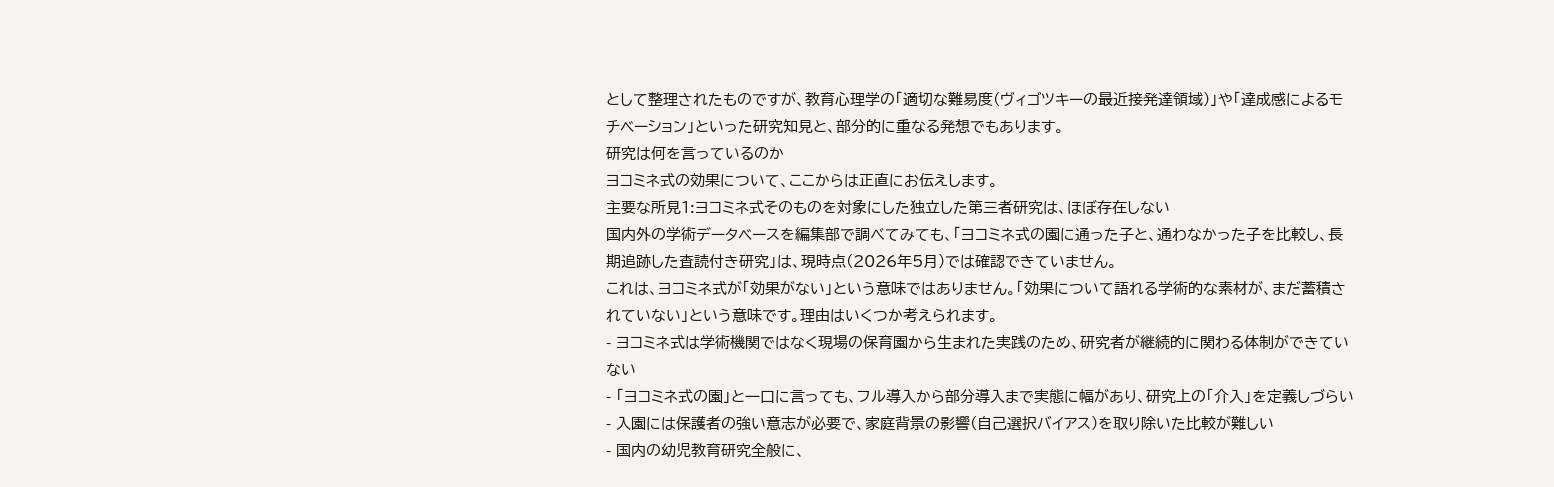として整理されたものですが、教育心理学の「適切な難易度(ヴィゴツキーの最近接発達領域)」や「達成感によるモチベーション」といった研究知見と、部分的に重なる発想でもあります。
研究は何を言っているのか
ヨコミネ式の効果について、ここからは正直にお伝えします。
主要な所見1:ヨコミネ式そのものを対象にした独立した第三者研究は、ほぼ存在しない
国内外の学術データベースを編集部で調べてみても、「ヨコミネ式の園に通った子と、通わなかった子を比較し、長期追跡した査読付き研究」は、現時点(2026年5月)では確認できていません。
これは、ヨコミネ式が「効果がない」という意味ではありません。「効果について語れる学術的な素材が、まだ蓄積されていない」という意味です。理由はいくつか考えられます。
- ヨコミネ式は学術機関ではなく現場の保育園から生まれた実践のため、研究者が継続的に関わる体制ができていない
- 「ヨコミネ式の園」と一口に言っても、フル導入から部分導入まで実態に幅があり、研究上の「介入」を定義しづらい
- 入園には保護者の強い意志が必要で、家庭背景の影響(自己選択バイアス)を取り除いた比較が難しい
- 国内の幼児教育研究全般に、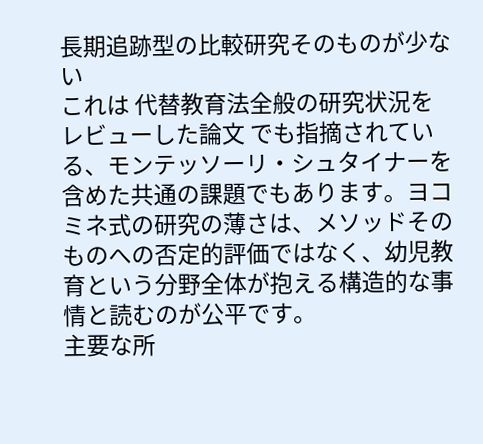長期追跡型の比較研究そのものが少ない
これは 代替教育法全般の研究状況をレビューした論文 でも指摘されている、モンテッソーリ・シュタイナーを含めた共通の課題でもあります。ヨコミネ式の研究の薄さは、メソッドそのものへの否定的評価ではなく、幼児教育という分野全体が抱える構造的な事情と読むのが公平です。
主要な所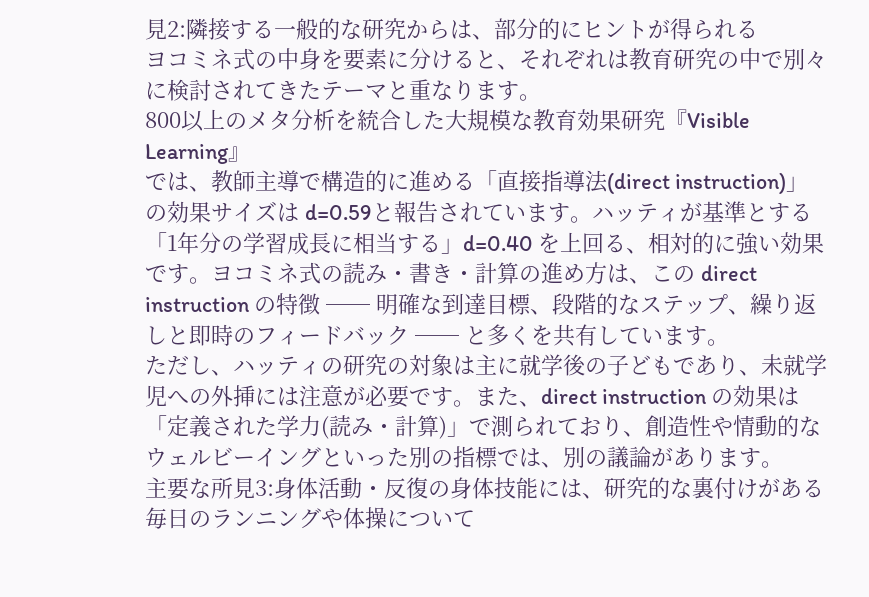見2:隣接する一般的な研究からは、部分的にヒントが得られる
ヨコミネ式の中身を要素に分けると、それぞれは教育研究の中で別々に検討されてきたテーマと重なります。
800以上のメタ分析を統合した大規模な教育効果研究『Visible Learning』
では、教師主導で構造的に進める「直接指導法(direct instruction)」の効果サイズは d=0.59と報告されています。ハッティが基準とする「1年分の学習成長に相当する」d=0.40 を上回る、相対的に強い効果です。ヨコミネ式の読み・書き・計算の進め方は、この direct instruction の特徴 ── 明確な到達目標、段階的なステップ、繰り返しと即時のフィードバック ── と多くを共有しています。
ただし、ハッティの研究の対象は主に就学後の子どもであり、未就学児への外挿には注意が必要です。また、direct instruction の効果は「定義された学力(読み・計算)」で測られており、創造性や情動的なウェルビーイングといった別の指標では、別の議論があります。
主要な所見3:身体活動・反復の身体技能には、研究的な裏付けがある
毎日のランニングや体操について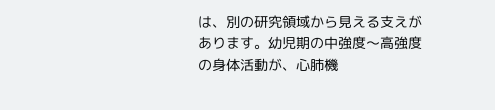は、別の研究領域から見える支えがあります。幼児期の中強度〜高強度の身体活動が、心肺機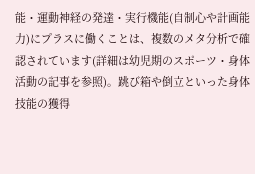能・運動神経の発達・実行機能(自制心や計画能力)にプラスに働くことは、複数のメタ分析で確認されています(詳細は幼児期のスポーツ・身体活動の記事を参照)。跳び箱や倒立といった身体技能の獲得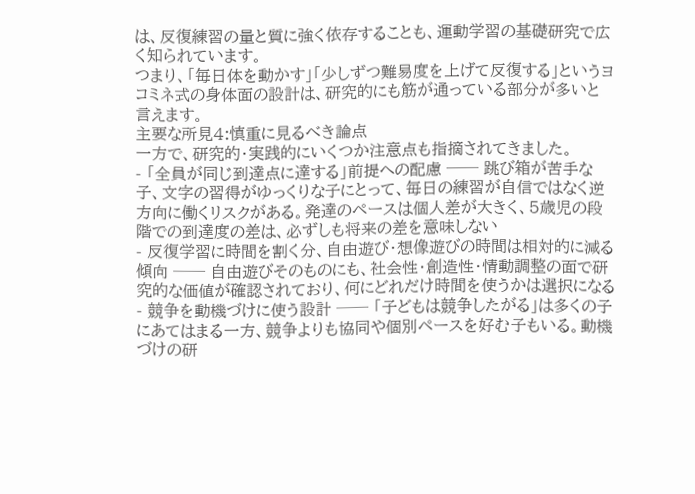は、反復練習の量と質に強く依存することも、運動学習の基礎研究で広く知られています。
つまり、「毎日体を動かす」「少しずつ難易度を上げて反復する」というヨコミネ式の身体面の設計は、研究的にも筋が通っている部分が多いと言えます。
主要な所見4:慎重に見るべき論点
一方で、研究的・実践的にいくつか注意点も指摘されてきました。
- 「全員が同じ到達点に達する」前提への配慮 ── 跳び箱が苦手な子、文字の習得がゆっくりな子にとって、毎日の練習が自信ではなく逆方向に働くリスクがある。発達のペースは個人差が大きく、5歳児の段階での到達度の差は、必ずしも将来の差を意味しない
- 反復学習に時間を割く分、自由遊び・想像遊びの時間は相対的に減る傾向 ── 自由遊びそのものにも、社会性・創造性・情動調整の面で研究的な価値が確認されており、何にどれだけ時間を使うかは選択になる
- 競争を動機づけに使う設計 ── 「子どもは競争したがる」は多くの子にあてはまる一方、競争よりも協同や個別ペースを好む子もいる。動機づけの研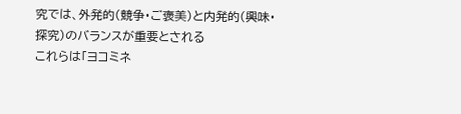究では、外発的(競争・ご褒美)と内発的(興味・探究)のバランスが重要とされる
これらは「ヨコミネ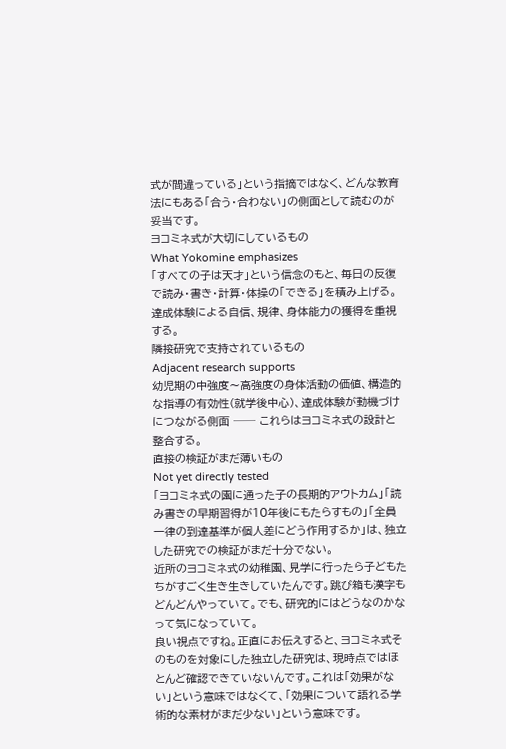式が間違っている」という指摘ではなく、どんな教育法にもある「合う・合わない」の側面として読むのが妥当です。
ヨコミネ式が大切にしているもの
What Yokomine emphasizes
「すべての子は天才」という信念のもと、毎日の反復で読み・書き・計算・体操の「できる」を積み上げる。達成体験による自信、規律、身体能力の獲得を重視する。
隣接研究で支持されているもの
Adjacent research supports
幼児期の中強度〜高強度の身体活動の価値、構造的な指導の有効性(就学後中心)、達成体験が動機づけにつながる側面 ── これらはヨコミネ式の設計と整合する。
直接の検証がまだ薄いもの
Not yet directly tested
「ヨコミネ式の園に通った子の長期的アウトカム」「読み書きの早期習得が10年後にもたらすもの」「全員一律の到達基準が個人差にどう作用するか」は、独立した研究での検証がまだ十分でない。
近所のヨコミネ式の幼稚園、見学に行ったら子どもたちがすごく生き生きしていたんです。跳び箱も漢字もどんどんやっていて。でも、研究的にはどうなのかなって気になっていて。
良い視点ですね。正直にお伝えすると、ヨコミネ式そのものを対象にした独立した研究は、現時点ではほとんど確認できていないんです。これは「効果がない」という意味ではなくて、「効果について語れる学術的な素材がまだ少ない」という意味です。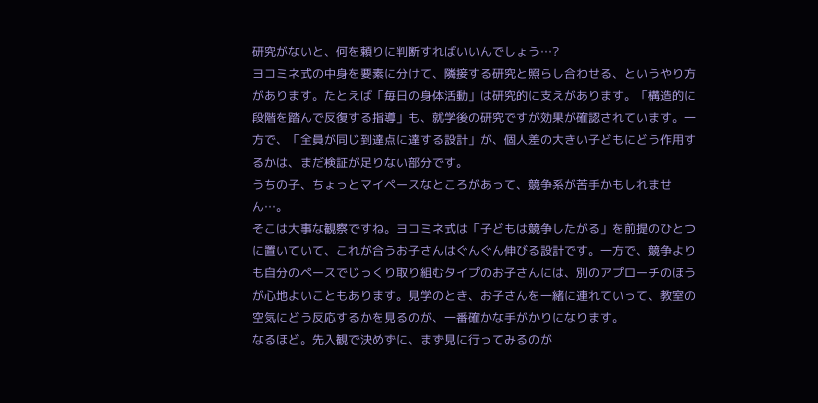研究がないと、何を頼りに判断すればいいんでしょう…?
ヨコミネ式の中身を要素に分けて、隣接する研究と照らし合わせる、というやり方があります。たとえば「毎日の身体活動」は研究的に支えがあります。「構造的に段階を踏んで反復する指導」も、就学後の研究ですが効果が確認されています。一方で、「全員が同じ到達点に達する設計」が、個人差の大きい子どもにどう作用するかは、まだ検証が足りない部分です。
うちの子、ちょっとマイペースなところがあって、競争系が苦手かもしれません…。
そこは大事な観察ですね。ヨコミネ式は「子どもは競争したがる」を前提のひとつに置いていて、これが合うお子さんはぐんぐん伸びる設計です。一方で、競争よりも自分のペースでじっくり取り組むタイプのお子さんには、別のアプローチのほうが心地よいこともあります。見学のとき、お子さんを一緒に連れていって、教室の空気にどう反応するかを見るのが、一番確かな手がかりになります。
なるほど。先入観で決めずに、まず見に行ってみるのが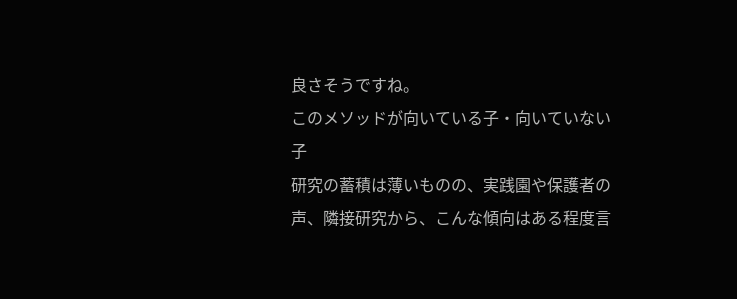良さそうですね。
このメソッドが向いている子・向いていない子
研究の蓄積は薄いものの、実践園や保護者の声、隣接研究から、こんな傾向はある程度言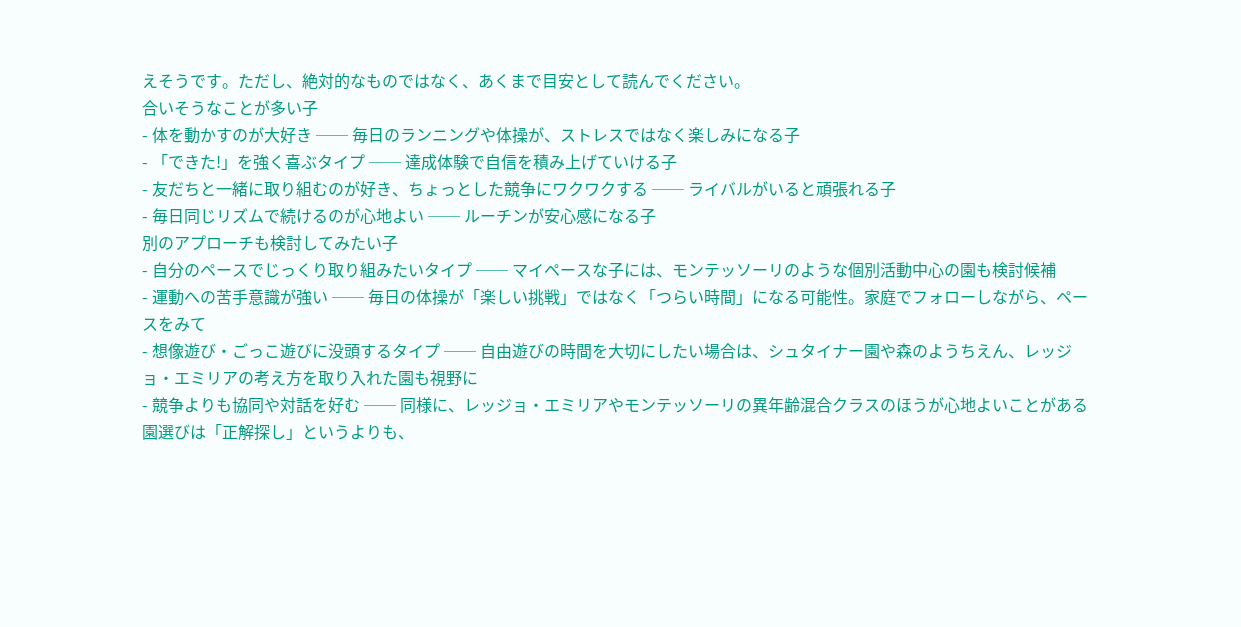えそうです。ただし、絶対的なものではなく、あくまで目安として読んでください。
合いそうなことが多い子
- 体を動かすのが大好き ── 毎日のランニングや体操が、ストレスではなく楽しみになる子
- 「できた!」を強く喜ぶタイプ ── 達成体験で自信を積み上げていける子
- 友だちと一緒に取り組むのが好き、ちょっとした競争にワクワクする ── ライバルがいると頑張れる子
- 毎日同じリズムで続けるのが心地よい ── ルーチンが安心感になる子
別のアプローチも検討してみたい子
- 自分のペースでじっくり取り組みたいタイプ ── マイペースな子には、モンテッソーリのような個別活動中心の園も検討候補
- 運動への苦手意識が強い ── 毎日の体操が「楽しい挑戦」ではなく「つらい時間」になる可能性。家庭でフォローしながら、ペースをみて
- 想像遊び・ごっこ遊びに没頭するタイプ ── 自由遊びの時間を大切にしたい場合は、シュタイナー園や森のようちえん、レッジョ・エミリアの考え方を取り入れた園も視野に
- 競争よりも協同や対話を好む ── 同様に、レッジョ・エミリアやモンテッソーリの異年齢混合クラスのほうが心地よいことがある
園選びは「正解探し」というよりも、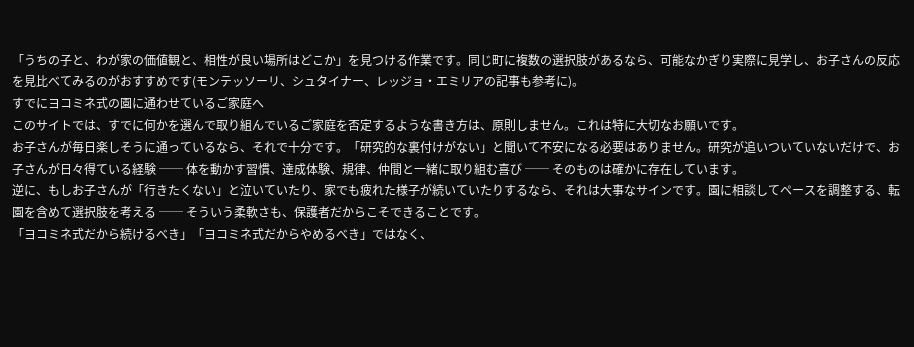「うちの子と、わが家の価値観と、相性が良い場所はどこか」を見つける作業です。同じ町に複数の選択肢があるなら、可能なかぎり実際に見学し、お子さんの反応を見比べてみるのがおすすめです(モンテッソーリ、シュタイナー、レッジョ・エミリアの記事も参考に)。
すでにヨコミネ式の園に通わせているご家庭へ
このサイトでは、すでに何かを選んで取り組んでいるご家庭を否定するような書き方は、原則しません。これは特に大切なお願いです。
お子さんが毎日楽しそうに通っているなら、それで十分です。「研究的な裏付けがない」と聞いて不安になる必要はありません。研究が追いついていないだけで、お子さんが日々得ている経験 ── 体を動かす習慣、達成体験、規律、仲間と一緒に取り組む喜び ── そのものは確かに存在しています。
逆に、もしお子さんが「行きたくない」と泣いていたり、家でも疲れた様子が続いていたりするなら、それは大事なサインです。園に相談してペースを調整する、転園を含めて選択肢を考える ── そういう柔軟さも、保護者だからこそできることです。
「ヨコミネ式だから続けるべき」「ヨコミネ式だからやめるべき」ではなく、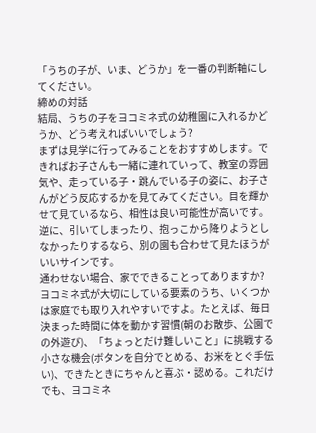「うちの子が、いま、どうか」を一番の判断軸にしてください。
締めの対話
結局、うちの子をヨコミネ式の幼稚園に入れるかどうか、どう考えればいいでしょう?
まずは見学に行ってみることをおすすめします。できればお子さんも一緒に連れていって、教室の雰囲気や、走っている子・跳んでいる子の姿に、お子さんがどう反応するかを見てみてください。目を輝かせて見ているなら、相性は良い可能性が高いです。逆に、引いてしまったり、抱っこから降りようとしなかったりするなら、別の園も合わせて見たほうがいいサインです。
通わせない場合、家でできることってありますか?
ヨコミネ式が大切にしている要素のうち、いくつかは家庭でも取り入れやすいですよ。たとえば、毎日決まった時間に体を動かす習慣(朝のお散歩、公園での外遊び)、「ちょっとだけ難しいこと」に挑戦する小さな機会(ボタンを自分でとめる、お米をとぐ手伝い)、できたときにちゃんと喜ぶ・認める。これだけでも、ヨコミネ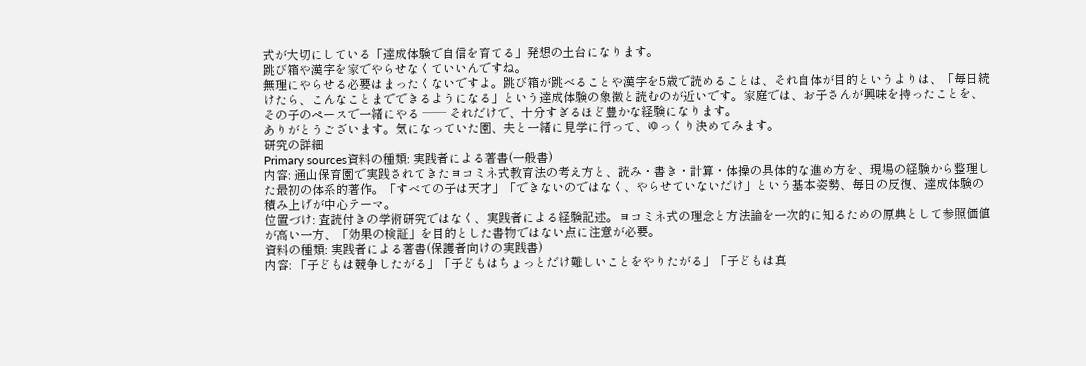式が大切にしている「達成体験で自信を育てる」発想の土台になります。
跳び箱や漢字を家でやらせなくていいんですね。
無理にやらせる必要はまったくないですよ。跳び箱が跳べることや漢字を5歳で読めることは、それ自体が目的というよりは、「毎日続けたら、こんなことまでできるようになる」という達成体験の象徴と読むのが近いです。家庭では、お子さんが興味を持ったことを、その子のペースで一緒にやる ── それだけで、十分すぎるほど豊かな経験になります。
ありがとうございます。気になっていた園、夫と一緒に見学に行って、ゆっくり決めてみます。
研究の詳細
Primary sources資料の種類: 実践者による著書(一般書)
内容: 通山保育園で実践されてきたヨコミネ式教育法の考え方と、読み・書き・計算・体操の具体的な進め方を、現場の経験から整理した最初の体系的著作。「すべての子は天才」「できないのではなく、やらせていないだけ」という基本姿勢、毎日の反復、達成体験の積み上げが中心テーマ。
位置づけ: 査読付きの学術研究ではなく、実践者による経験記述。ヨコミネ式の理念と方法論を一次的に知るための原典として参照価値が高い一方、「効果の検証」を目的とした書物ではない点に注意が必要。
資料の種類: 実践者による著書(保護者向けの実践書)
内容: 「子どもは競争したがる」「子どもはちょっとだけ難しいことをやりたがる」「子どもは真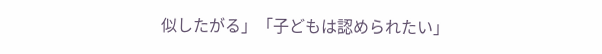似したがる」「子どもは認められたい」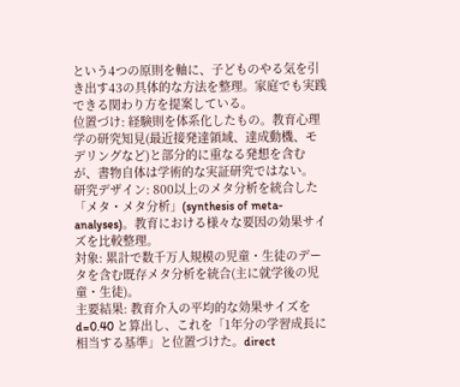という4つの原則を軸に、子どものやる気を引き出す43の具体的な方法を整理。家庭でも実践できる関わり方を提案している。
位置づけ: 経験則を体系化したもの。教育心理学の研究知見(最近接発達領域、達成動機、モデリングなど)と部分的に重なる発想を含むが、書物自体は学術的な実証研究ではない。
研究デザイン: 800以上のメタ分析を統合した「メタ・メタ分析」(synthesis of meta-analyses)。教育における様々な要因の効果サイズを比較整理。
対象: 累計で数千万人規模の児童・生徒のデータを含む既存メタ分析を統合(主に就学後の児童・生徒)。
主要結果: 教育介入の平均的な効果サイズを d=0.40 と算出し、これを「1年分の学習成長に相当する基準」と位置づけた。direct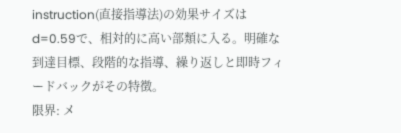instruction(直接指導法)の効果サイズは d=0.59で、相対的に高い部類に入る。明確な到達目標、段階的な指導、繰り返しと即時フィードバックがその特徴。
限界: メ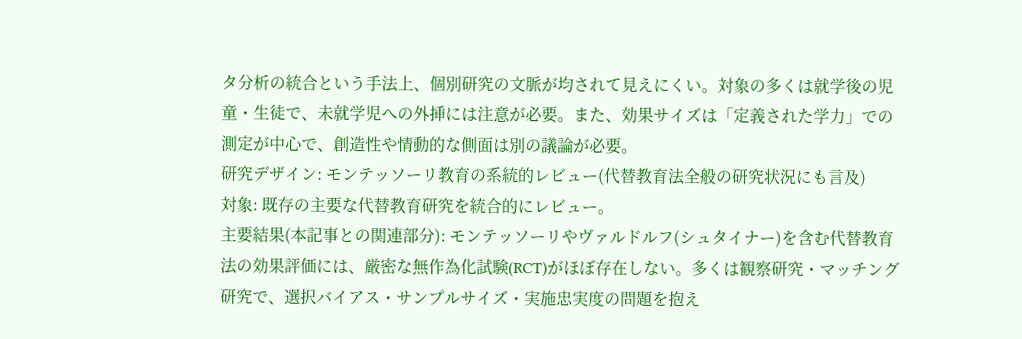タ分析の統合という手法上、個別研究の文脈が均されて見えにくい。対象の多くは就学後の児童・生徒で、未就学児への外挿には注意が必要。また、効果サイズは「定義された学力」での測定が中心で、創造性や情動的な側面は別の議論が必要。
研究デザイン: モンテッソーリ教育の系統的レビュー(代替教育法全般の研究状況にも言及)
対象: 既存の主要な代替教育研究を統合的にレビュー。
主要結果(本記事との関連部分): モンテッソーリやヴァルドルフ(シュタイナー)を含む代替教育法の効果評価には、厳密な無作為化試験(RCT)がほぼ存在しない。多くは観察研究・マッチング研究で、選択バイアス・サンプルサイズ・実施忠実度の問題を抱え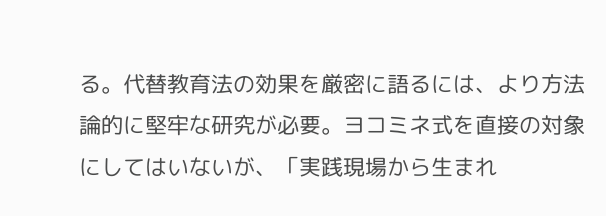る。代替教育法の効果を厳密に語るには、より方法論的に堅牢な研究が必要。ヨコミネ式を直接の対象にしてはいないが、「実践現場から生まれ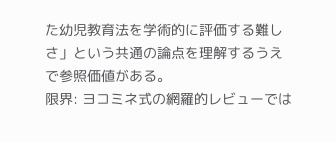た幼児教育法を学術的に評価する難しさ」という共通の論点を理解するうえで参照価値がある。
限界: ヨコミネ式の網羅的レビューでは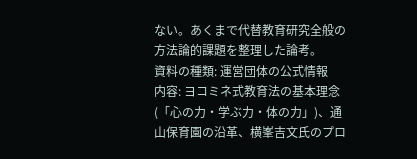ない。あくまで代替教育研究全般の方法論的課題を整理した論考。
資料の種類: 運営団体の公式情報
内容: ヨコミネ式教育法の基本理念(「心の力・学ぶ力・体の力」)、通山保育園の沿革、横峯吉文氏のプロ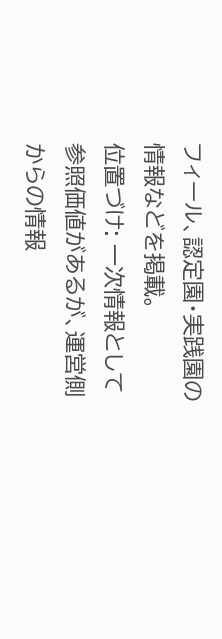フィール、認定園・実践園の情報などを掲載。
位置づけ: 一次情報として参照価値があるが、運営側からの情報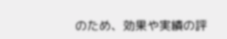のため、効果や実績の評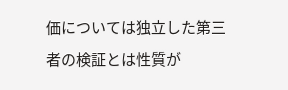価については独立した第三者の検証とは性質が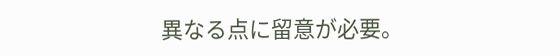異なる点に留意が必要。